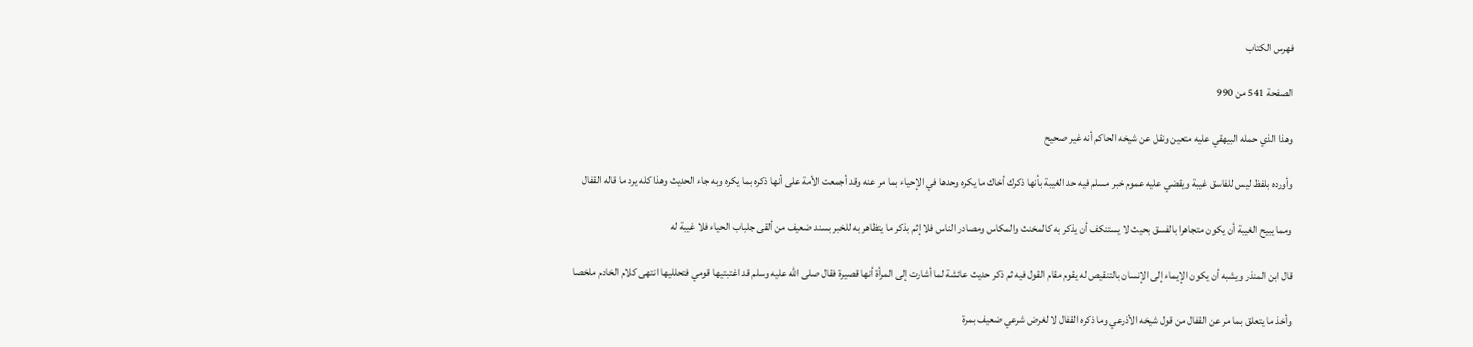فهرس الكتاب

الصفحة 541 من 990

وهذا الذي حمله البيهقي عليه متعين ونقل عن شيخه الحاكم أنه غير صحيح

وأورده بلفظ ليس للفاسق غيبة ويقضي عليه عموم خبر مسلم فيه حد الغيبة بأنها ذكرك أخاك ما يكره وحدها في الإحياء بما مر عنه وقد أجمعت الأمة على أنها ذكره بما يكره وبه جاء الحديث وهذا كله يرد ما قاله القفال

ومما يبيح الغيبة أن يكون متجاهرا بالفسق بحيث لا يستنكف أن يذكر به كالمخنث والمكاس ومصادر الناس فلا إثم بذكر ما يتظاهر به للخبر بسند ضعيف من ألقى جلباب الحياء فلا غيبة له

قال ابن المنذر ويشبه أن يكون الإيماء إلى الإنسان بالتنقيص له يقوم مقام القول فيه ثم ذكر حديث عائشة لما أشارت إلى المرأة أنها قصيرة فقال صلى الله عليه وسلم قد اغتبتيها قومي فتحلليها انتهى كلام الخادم ملخصا

وأخذ ما يتعلق بما مر عن القفال من قول شيخه الأذرعي وما ذكره القفال لا لغرض شرعي ضعيف بمرة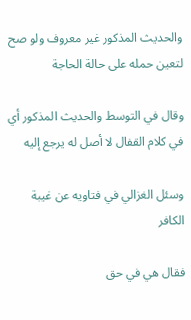والحديث المذكور غير معروف ولو صح لتعين حمله على حالة الحاجة

وقال في التوسط والحديث المذكور أي في كلام القفال لا أصل له يرجع إليه

وسئل الغزالي في فتاويه عن غيبة الكافر

فقال هي في حق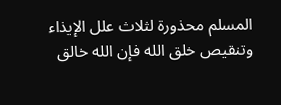المسلم محذورة لثلاث علل الإيذاء وتنقيص خلق الله فإن الله خالق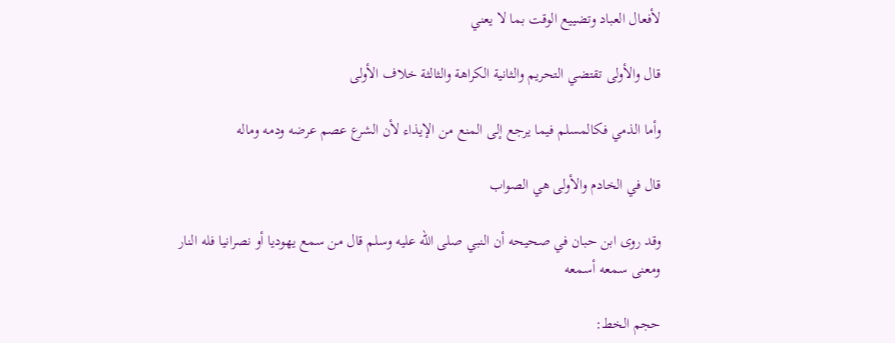لأفعال العباد وتضييع الوقت بما لا يعني

قال والأولى تقتضي التحريم والثانية الكراهة والثالثة خلاف الأولى

وأما الذمي فكالمسلم فيما يرجع إلى المنع من الإيذاء لأن الشرع عصم عرضه ودمه وماله

قال في الخادم والأولى هي الصواب

وقد روى ابن حبان في صحيحه أن النبي صلى الله عليه وسلم قال من سمع يهوديا أو نصرانيا فله النار ومعنى سمعه أسمعه

حجم الخط: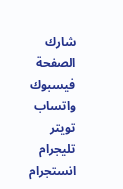شارك الصفحة
فيسبوك واتساب تويتر تليجرام انستجرام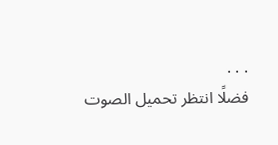. . .
فضلًا انتظر تحميل الصوت